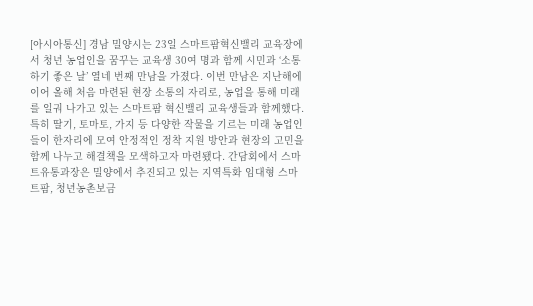[아시아통신] 경남 밀양시는 23일 스마트팜혁신밸리 교육장에서 청년 농업인을 꿈꾸는 교육생 30여 명과 함께 시민과 ‘소통하기 좋은 날’ 열네 번째 만남을 가졌다. 이번 만남은 지난해에 이어 올해 처음 마련된 현장 소통의 자리로, 농업을 통해 미래를 일궈 나가고 있는 스마트팜 혁신밸리 교육생들과 함께했다. 특히 딸기, 토마토, 가지 등 다양한 작물을 기르는 미래 농업인들이 한자리에 모여 안정적인 정착 지원 방안과 현장의 고민을 함께 나누고 해결책을 모색하고자 마련됐다. 간담회에서 스마트유통과장은 밀양에서 추진되고 있는 지역특화 임대형 스마트팜, 청년농촌보금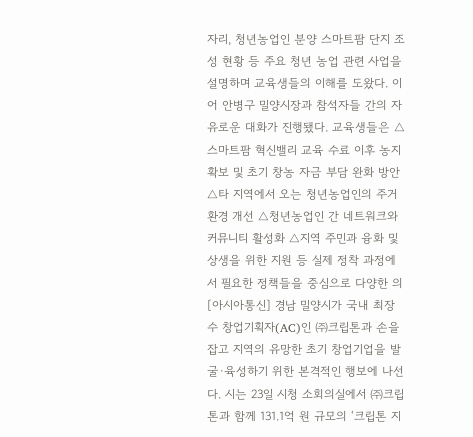자리, 청년농업인 분양 스마트팜 단지 조성 현황 등 주요 청년 농업 관련 사업을 설명하며 교육생들의 이해를 도왔다. 이어 안병구 밀양시장과 참석자들 간의 자유로운 대화가 진행됐다. 교육생들은 △스마트팜 혁신밸리 교육 수료 이후 농지 확보 및 초기 창농 자금 부담 완화 방안 △타 지역에서 오는 청년농업인의 주거 환경 개선 △청년농업인 간 네트워크와 커뮤니티 활성화 △지역 주민과 융화 및 상생을 위한 지원 등 실제 정착 과정에서 필요한 정책들을 중심으로 다양한 의
[아시아통신] 경남 밀양시가 국내 최장수 창업기획자(AC)인 ㈜크립톤과 손을 잡고 지역의 유망한 초기 창업기업을 발굴·육성하기 위한 본격적인 행보에 나선다. 시는 23일 시청 소회의실에서 ㈜크립톤과 함께 131.1억 원 규모의 ‘크립톤 지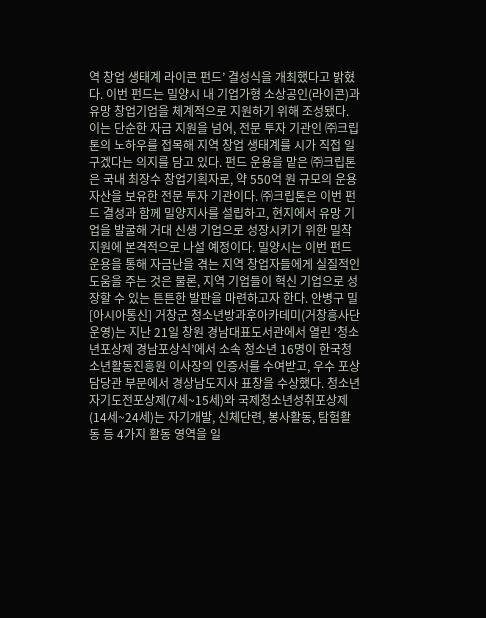역 창업 생태계 라이콘 펀드’ 결성식을 개최했다고 밝혔다. 이번 펀드는 밀양시 내 기업가형 소상공인(라이콘)과 유망 창업기업을 체계적으로 지원하기 위해 조성됐다. 이는 단순한 자금 지원을 넘어, 전문 투자 기관인 ㈜크립톤의 노하우를 접목해 지역 창업 생태계를 시가 직접 일구겠다는 의지를 담고 있다. 펀드 운용을 맡은 ㈜크립톤은 국내 최장수 창업기획자로, 약 550억 원 규모의 운용자산을 보유한 전문 투자 기관이다. ㈜크립톤은 이번 펀드 결성과 함께 밀양지사를 설립하고, 현지에서 유망 기업을 발굴해 거대 신생 기업으로 성장시키기 위한 밀착 지원에 본격적으로 나설 예정이다. 밀양시는 이번 펀드 운용을 통해 자금난을 겪는 지역 창업자들에게 실질적인 도움을 주는 것은 물론, 지역 기업들이 혁신 기업으로 성장할 수 있는 튼튼한 발판을 마련하고자 한다. 안병구 밀
[아시아통신] 거창군 청소년방과후아카데미(거창흥사단 운영)는 지난 21일 창원 경남대표도서관에서 열린 ‘청소년포상제 경남포상식’에서 소속 청소년 16명이 한국청소년활동진흥원 이사장의 인증서를 수여받고, 우수 포상담당관 부문에서 경상남도지사 표창을 수상했다. 청소년자기도전포상제(7세~15세)와 국제청소년성취포상제(14세~24세)는 자기개발, 신체단련, 봉사활동, 탐험활동 등 4가지 활동 영역을 일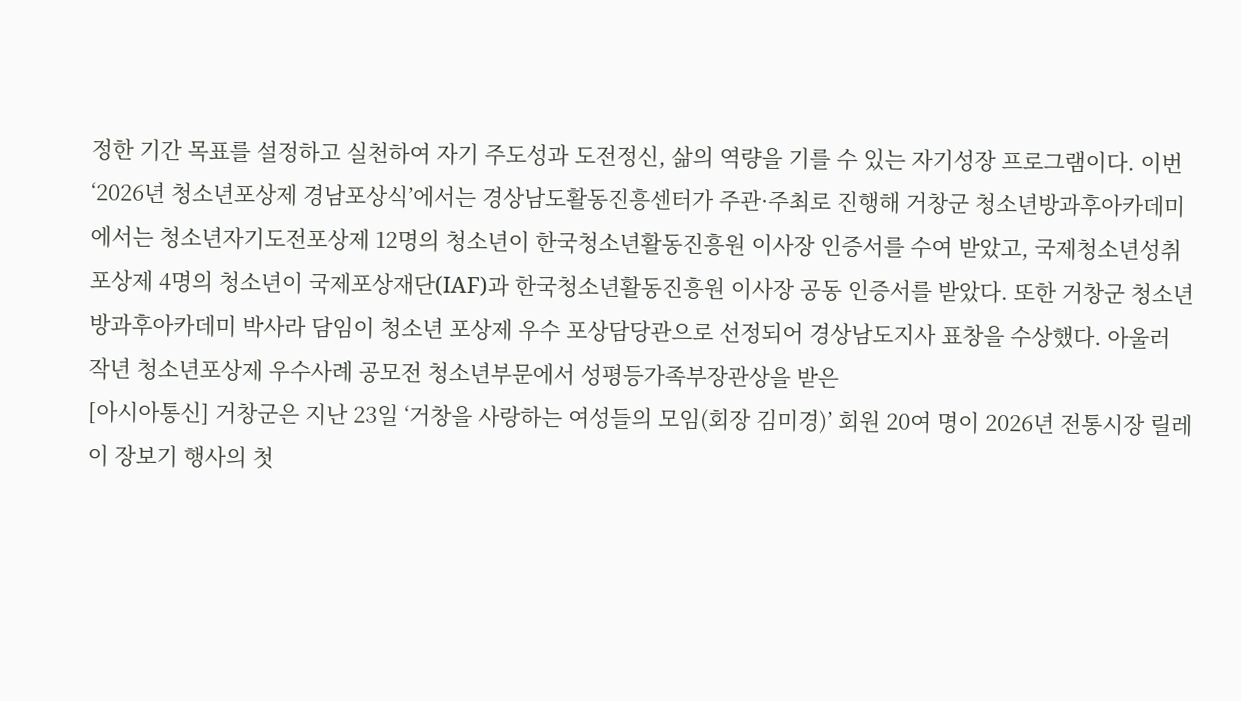정한 기간 목표를 설정하고 실천하여 자기 주도성과 도전정신, 삶의 역량을 기를 수 있는 자기성장 프로그램이다. 이번 ‘2026년 청소년포상제 경남포상식’에서는 경상남도활동진흥센터가 주관·주최로 진행해 거창군 청소년방과후아카데미에서는 청소년자기도전포상제 12명의 청소년이 한국청소년활동진흥원 이사장 인증서를 수여 받았고, 국제청소년성취포상제 4명의 청소년이 국제포상재단(IAF)과 한국청소년활동진흥원 이사장 공동 인증서를 받았다. 또한 거창군 청소년방과후아카데미 박사라 담임이 청소년 포상제 우수 포상담당관으로 선정되어 경상남도지사 표창을 수상했다. 아울러 작년 청소년포상제 우수사례 공모전 청소년부문에서 성평등가족부장관상을 받은
[아시아통신] 거창군은 지난 23일 ‘거창을 사랑하는 여성들의 모임(회장 김미경)’ 회원 20여 명이 2026년 전통시장 릴레이 장보기 행사의 첫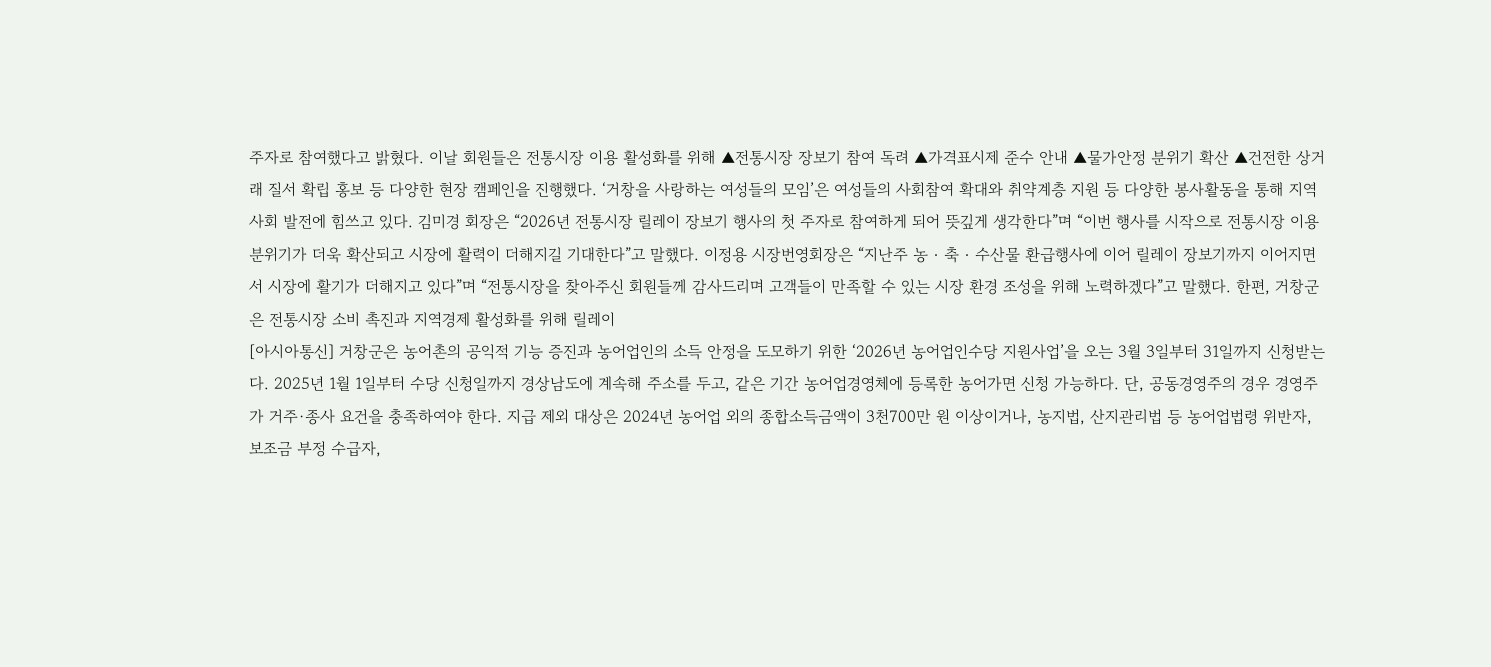주자로 참여했다고 밝혔다. 이날 회원들은 전통시장 이용 활성화를 위해 ▲전통시장 장보기 참여 독려 ▲가격표시제 준수 안내 ▲물가안정 분위기 확산 ▲건전한 상거래 질서 확립 홍보 등 다양한 현장 캠페인을 진행했다. ‘거창을 사랑하는 여성들의 모임’은 여성들의 사회참여 확대와 취약계층 지원 등 다양한 봉사활동을 통해 지역사회 발전에 힘쓰고 있다. 김미경 회장은 “2026년 전통시장 릴레이 장보기 행사의 첫 주자로 참여하게 되어 뜻깊게 생각한다”며 “이번 행사를 시작으로 전통시장 이용 분위기가 더욱 확산되고 시장에 활력이 더해지길 기대한다”고 말했다. 이정용 시장번영회장은 “지난주 농‧축‧수산물 환급행사에 이어 릴레이 장보기까지 이어지면서 시장에 활기가 더해지고 있다”며 “전통시장을 찾아주신 회원들께 감사드리며 고객들이 만족할 수 있는 시장 환경 조성을 위해 노력하겠다”고 말했다. 한편, 거창군은 전통시장 소비 촉진과 지역경제 활성화를 위해 릴레이
[아시아통신] 거창군은 농어촌의 공익적 기능 증진과 농어업인의 소득 안정을 도모하기 위한 ‘2026년 농어업인수당 지원사업’을 오는 3월 3일부터 31일까지 신청받는다. 2025년 1월 1일부터 수당 신청일까지 경상남도에 계속해 주소를 두고, 같은 기간 농어업경영체에 등록한 농어가면 신청 가능하다. 단, 공동경영주의 경우 경영주가 거주·종사 요건을 충족하여야 한다. 지급 제외 대상은 2024년 농어업 외의 종합소득금액이 3천700만 원 이상이거나, 농지법, 산지관리법 등 농어업법령 위반자, 보조금 부정 수급자,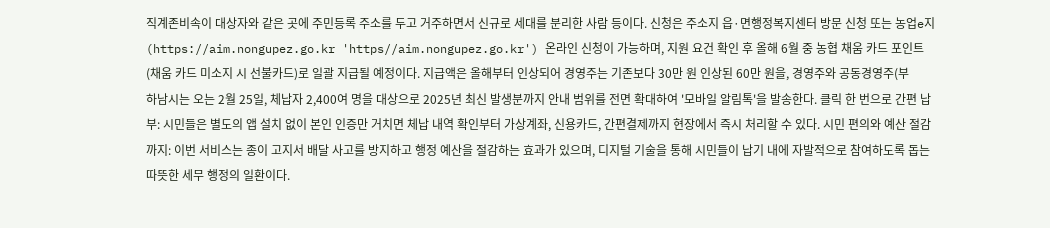직계존비속이 대상자와 같은 곳에 주민등록 주소를 두고 거주하면서 신규로 세대를 분리한 사람 등이다. 신청은 주소지 읍·면행정복지센터 방문 신청 또는 농업e지(https://aim.nongupez.go.kr 'https//aim.nongupez.go.kr') 온라인 신청이 가능하며, 지원 요건 확인 후 올해 6월 중 농협 채움 카드 포인트(채움 카드 미소지 시 선불카드)로 일괄 지급될 예정이다. 지급액은 올해부터 인상되어 경영주는 기존보다 30만 원 인상된 60만 원을, 경영주와 공동경영주(부
하남시는 오는 2월 25일, 체납자 2,400여 명을 대상으로 2025년 최신 발생분까지 안내 범위를 전면 확대하여 '모바일 알림톡'을 발송한다. 클릭 한 번으로 간편 납부: 시민들은 별도의 앱 설치 없이 본인 인증만 거치면 체납 내역 확인부터 가상계좌, 신용카드, 간편결제까지 현장에서 즉시 처리할 수 있다. 시민 편의와 예산 절감까지: 이번 서비스는 종이 고지서 배달 사고를 방지하고 행정 예산을 절감하는 효과가 있으며, 디지털 기술을 통해 시민들이 납기 내에 자발적으로 참여하도록 돕는 따뜻한 세무 행정의 일환이다.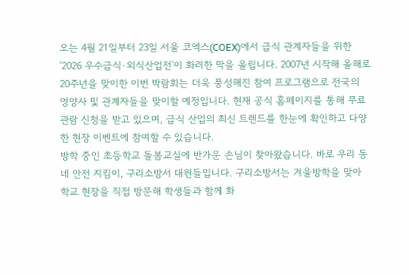오는 4월 21일부터 23일 서울 코엑스(COEX)에서 급식 관계자들을 위한 '2026 우수급식·외식산업전'이 화려한 막을 올립니다. 2007년 시작해 올해로 20주년을 맞이한 이번 박람회는 더욱 풍성해진 참여 프로그램으로 전국의 영양사 및 관계자들을 맞이할 예정입니다. 현재 공식 홈페이지를 통해 무료 관람 신청을 받고 있으며, 급식 산업의 최신 트렌드를 한눈에 확인하고 다양한 현장 이벤트에 참여할 수 있습니다.
방학 중인 초등학교 돌봄교실에 반가운 손님이 찾아왔습니다. 바로 우리 동네 안전 지킴이, 구리소방서 대원들입니다. 구리소방서는 겨울방학을 맞아 학교 현장을 직접 방문해 학생들과 함께 화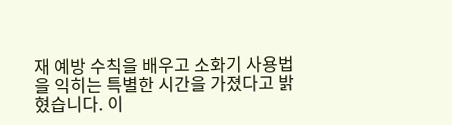재 예방 수칙을 배우고 소화기 사용법을 익히는 특별한 시간을 가졌다고 밝혔습니다. 이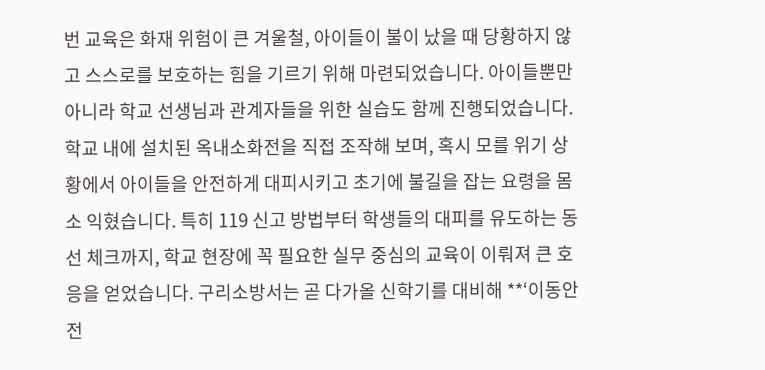번 교육은 화재 위험이 큰 겨울철, 아이들이 불이 났을 때 당황하지 않고 스스로를 보호하는 힘을 기르기 위해 마련되었습니다. 아이들뿐만 아니라 학교 선생님과 관계자들을 위한 실습도 함께 진행되었습니다. 학교 내에 설치된 옥내소화전을 직접 조작해 보며, 혹시 모를 위기 상황에서 아이들을 안전하게 대피시키고 초기에 불길을 잡는 요령을 몸소 익혔습니다. 특히 119 신고 방법부터 학생들의 대피를 유도하는 동선 체크까지, 학교 현장에 꼭 필요한 실무 중심의 교육이 이뤄져 큰 호응을 얻었습니다. 구리소방서는 곧 다가올 신학기를 대비해 **‘이동안전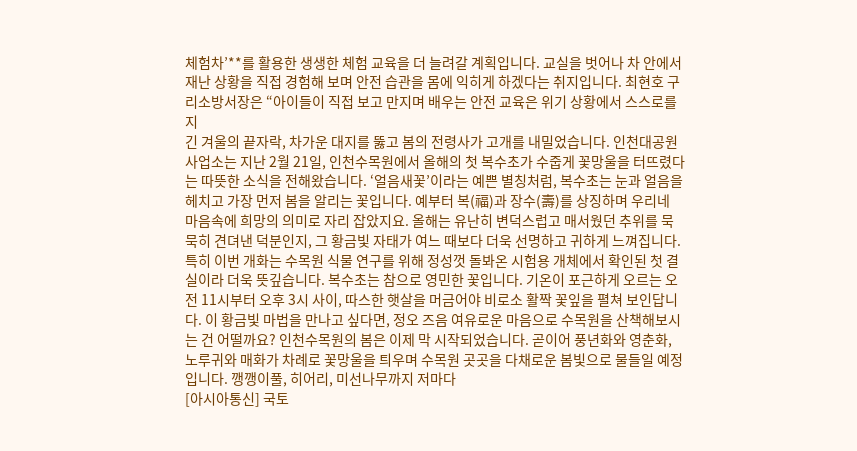체험차’**를 활용한 생생한 체험 교육을 더 늘려갈 계획입니다. 교실을 벗어나 차 안에서 재난 상황을 직접 경험해 보며 안전 습관을 몸에 익히게 하겠다는 취지입니다. 최현호 구리소방서장은 “아이들이 직접 보고 만지며 배우는 안전 교육은 위기 상황에서 스스로를 지
긴 겨울의 끝자락, 차가운 대지를 뚫고 봄의 전령사가 고개를 내밀었습니다. 인천대공원사업소는 지난 2월 21일, 인천수목원에서 올해의 첫 복수초가 수줍게 꽃망울을 터뜨렸다는 따뜻한 소식을 전해왔습니다. ‘얼음새꽃’이라는 예쁜 별칭처럼, 복수초는 눈과 얼음을 헤치고 가장 먼저 봄을 알리는 꽃입니다. 예부터 복(福)과 장수(壽)를 상징하며 우리네 마음속에 희망의 의미로 자리 잡았지요. 올해는 유난히 변덕스럽고 매서웠던 추위를 묵묵히 견뎌낸 덕분인지, 그 황금빛 자태가 여느 때보다 더욱 선명하고 귀하게 느껴집니다. 특히 이번 개화는 수목원 식물 연구를 위해 정성껏 돌봐온 시험용 개체에서 확인된 첫 결실이라 더욱 뜻깊습니다. 복수초는 참으로 영민한 꽃입니다. 기온이 포근하게 오르는 오전 11시부터 오후 3시 사이, 따스한 햇살을 머금어야 비로소 활짝 꽃잎을 펼쳐 보인답니다. 이 황금빛 마법을 만나고 싶다면, 정오 즈음 여유로운 마음으로 수목원을 산책해보시는 건 어떨까요? 인천수목원의 봄은 이제 막 시작되었습니다. 곧이어 풍년화와 영춘화, 노루귀와 매화가 차례로 꽃망울을 틔우며 수목원 곳곳을 다채로운 봄빛으로 물들일 예정입니다. 깽깽이풀, 히어리, 미선나무까지 저마다
[아시아통신] 국토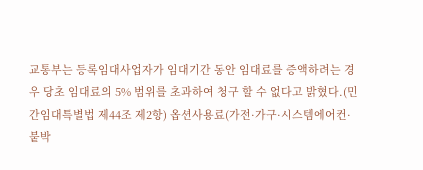교통부는 등록임대사업자가 임대기간 동안 임대료를 증액하려는 경우 당초 임대료의 5% 범위를 초과하여 청구 할 수 없다고 밝혔다.(민간임대특별법 제44조 제2항) 옵션사용료(가전·가구·시스템에어컨·붙박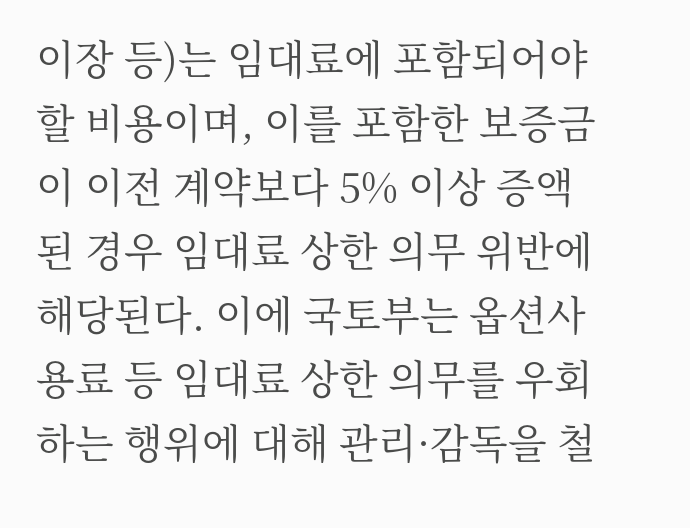이장 등)는 임대료에 포함되어야 할 비용이며, 이를 포함한 보증금이 이전 계약보다 5% 이상 증액된 경우 임대료 상한 의무 위반에 해당된다. 이에 국토부는 옵션사용료 등 임대료 상한 의무를 우회하는 행위에 대해 관리·감독을 철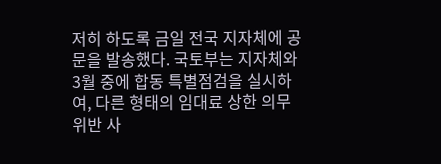저히 하도록 금일 전국 지자체에 공문을 발송했다. 국토부는 지자체와 3월 중에 합동 특별점검을 실시하여, 다른 형태의 임대료 상한 의무 위반 사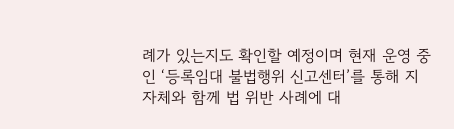례가 있는지도 확인할 예정이며 현재 운영 중인 ‘등록임대 불법행위 신고센터’를 통해 지자체와 함께 법 위반 사례에 대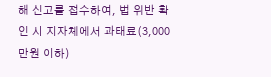해 신고를 접수하여, 법 위반 확인 시 지자체에서 과태료(3,000만원 이하)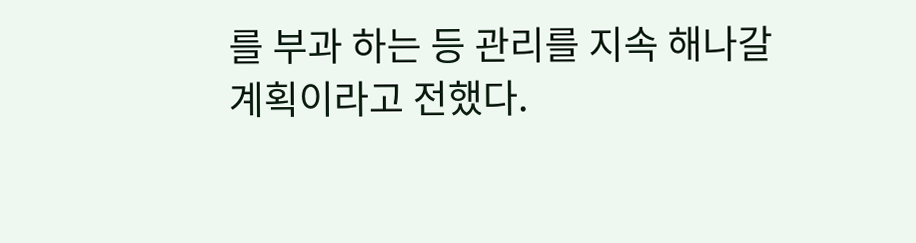를 부과 하는 등 관리를 지속 해나갈 계획이라고 전했다.